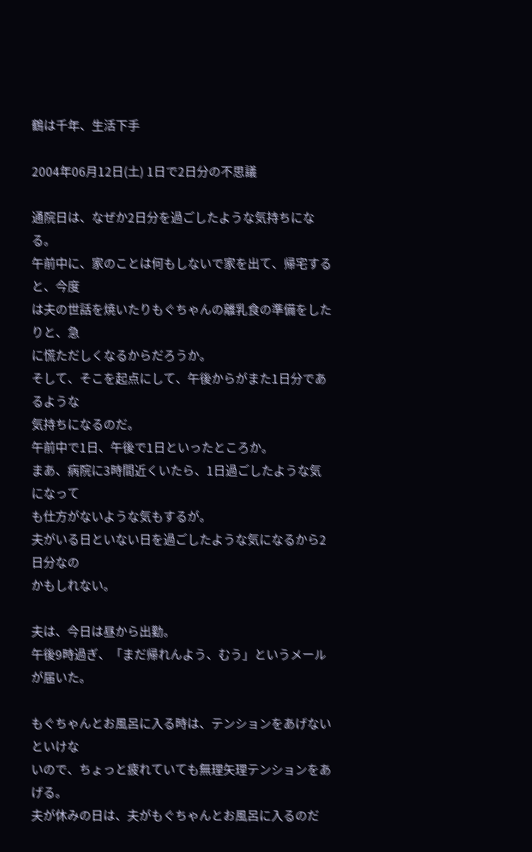鶴は千年、生活下手

2004年06月12日(土) 1日で2日分の不思議

通院日は、なぜか2日分を過ごしたような気持ちになる。
午前中に、家のことは何もしないで家を出て、帰宅すると、今度
は夫の世話を焼いたりもぐちゃんの離乳食の準備をしたりと、急
に慌ただしくなるからだろうか。
そして、そこを起点にして、午後からがまた1日分であるような
気持ちになるのだ。
午前中で1日、午後で1日といったところか。
まあ、病院に3時間近くいたら、1日過ごしたような気になって
も仕方がないような気もするが。
夫がいる日といない日を過ごしたような気になるから2日分なの
かもしれない。

夫は、今日は昼から出勤。
午後9時過ぎ、「まだ帰れんよう、むう」というメールが届いた。

もぐちゃんとお風呂に入る時は、テンションをあげないといけな
いので、ちょっと疲れていても無理矢理テンションをあげる。
夫が休みの日は、夫がもぐちゃんとお風呂に入るのだ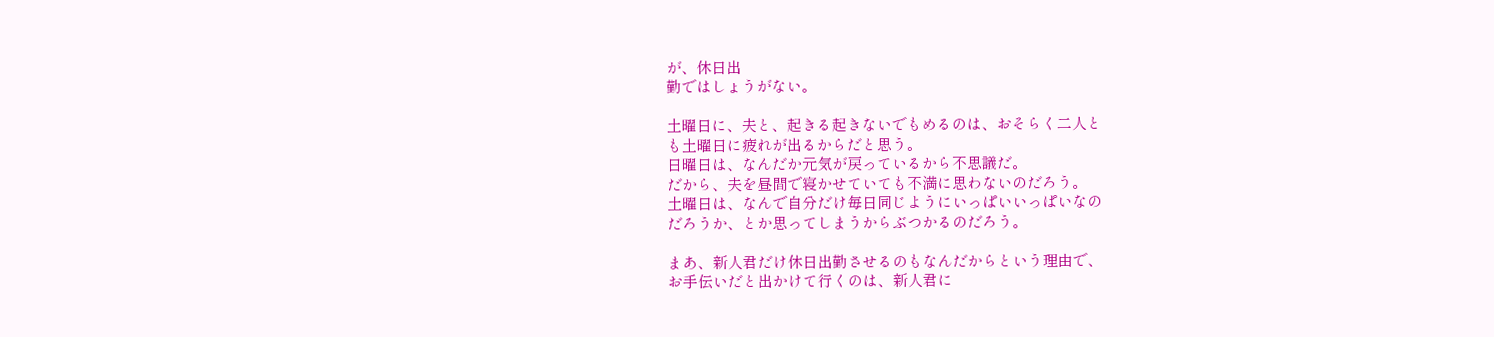が、休日出
勤ではしょうがない。

土曜日に、夫と、起きる起きないでもめるのは、おそらく二人と
も土曜日に疲れが出るからだと思う。
日曜日は、なんだか元気が戻っているから不思議だ。
だから、夫を昼間で寝かせていても不満に思わないのだろう。
土曜日は、なんで自分だけ毎日同じようにいっぱいいっぱいなの
だろうか、とか思ってしまうからぶつかるのだろう。

まあ、新人君だけ休日出勤させるのもなんだからという理由で、
お手伝いだと出かけて行くのは、新人君に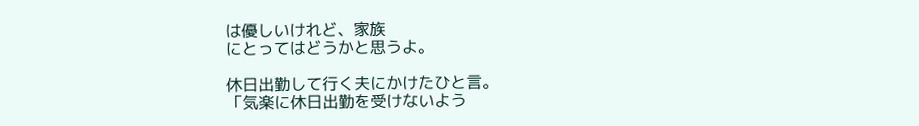は優しいけれど、家族
にとってはどうかと思うよ。

休日出勤して行く夫にかけたひと言。
「気楽に休日出勤を受けないよう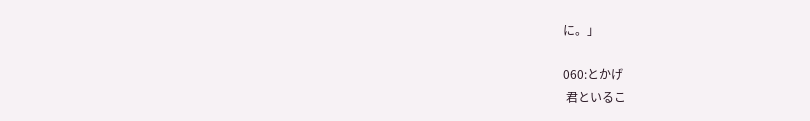に。」

060:とかげ
 君といるこ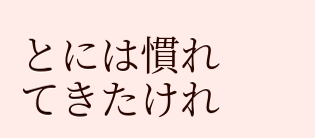とには慣れてきたけれ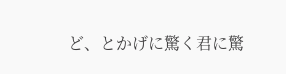ど、とかげに驚く君に驚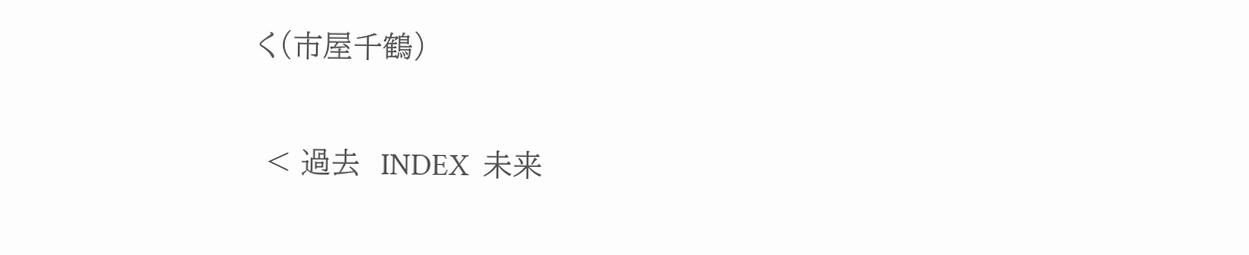く(市屋千鶴)


 < 過去  INDEX  未来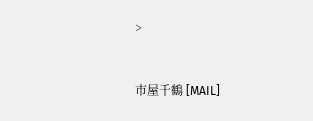>


市屋千鶴 [MAIL]